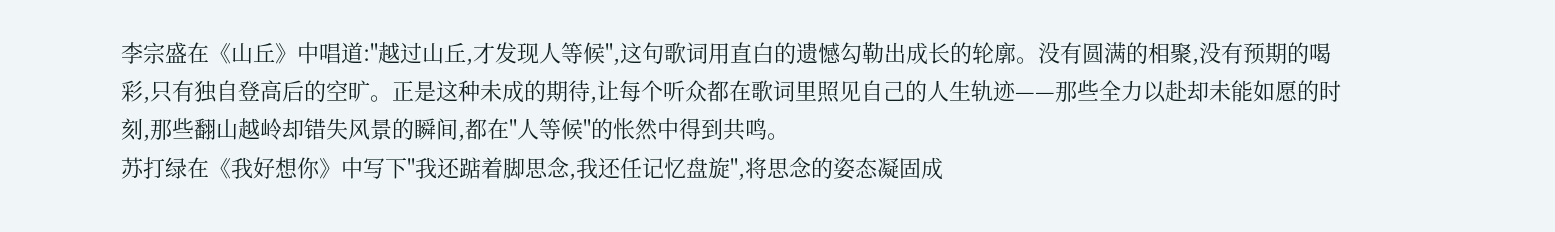李宗盛在《山丘》中唱道:"越过山丘,才发现人等候",这句歌词用直白的遗憾勾勒出成长的轮廓。没有圆满的相聚,没有预期的喝彩,只有独自登高后的空旷。正是这种未成的期待,让每个听众都在歌词里照见自己的人生轨迹——那些全力以赴却未能如愿的时刻,那些翻山越岭却错失风景的瞬间,都在"人等候"的怅然中得到共鸣。
苏打绿在《我好想你》中写下"我还踮着脚思念,我还任记忆盘旋",将思念的姿态凝固成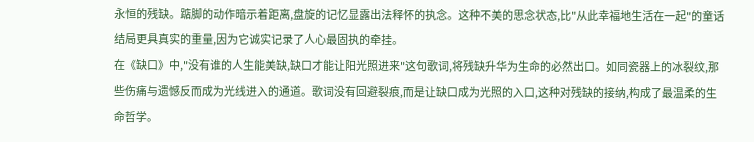永恒的残缺。踮脚的动作暗示着距离,盘旋的记忆显露出法释怀的执念。这种不美的思念状态,比"从此幸福地生活在一起"的童话结局更具真实的重量,因为它诚实记录了人心最固执的牵挂。
在《缺口》中,"没有谁的人生能美缺,缺口才能让阳光照进来"这句歌词,将残缺升华为生命的必然出口。如同瓷器上的冰裂纹,那些伤痛与遗憾反而成为光线进入的通道。歌词没有回避裂痕,而是让缺口成为光照的入口,这种对残缺的接纳,构成了最温柔的生命哲学。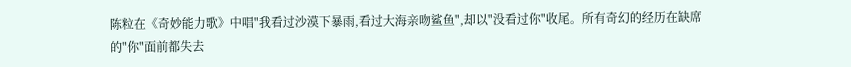陈粒在《奇妙能力歌》中唱"我看过沙漠下暴雨,看过大海亲吻鲨鱼",却以"没看过你"收尾。所有奇幻的经历在缺席的"你"面前都失去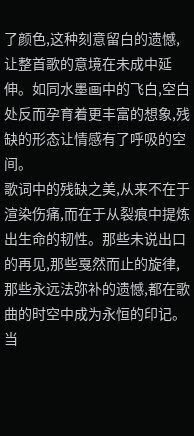了颜色,这种刻意留白的遗憾,让整首歌的意境在未成中延伸。如同水墨画中的飞白,空白处反而孕育着更丰富的想象,残缺的形态让情感有了呼吸的空间。
歌词中的残缺之美,从来不在于渲染伤痛,而在于从裂痕中提炼出生命的韧性。那些未说出口的再见,那些戛然而止的旋律,那些永远法弥补的遗憾,都在歌曲的时空中成为永恒的印记。当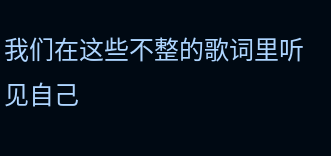我们在这些不整的歌词里听见自己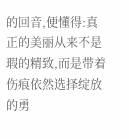的回音,便懂得:真正的美丽从来不是瑕的精致,而是带着伤痕依然选择绽放的勇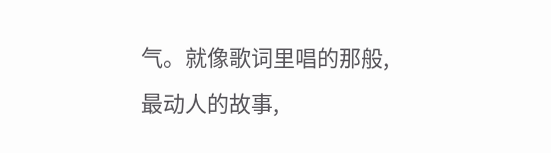气。就像歌词里唱的那般,最动人的故事,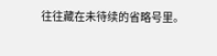往往藏在未待续的省略号里。